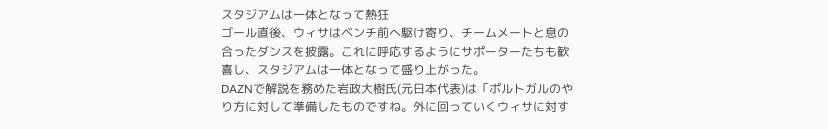スタジアムは一体となって熱狂
ゴール直後、ウィサはベンチ前へ駆け寄り、チームメートと息の合ったダンスを披露。これに呼応するようにサポーターたちも歓喜し、スタジアムは一体となって盛り上がった。
DAZNで解説を務めた岩政大樹氏(元日本代表)は「ポルトガルのやり方に対して準備したものですね。外に回っていくウィサに対す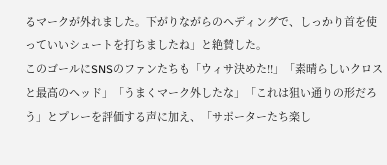るマークが外れました。下がりながらのヘディングで、しっかり首を使っていいシュートを打ちましたね」と絶賛した。
このゴールにSNSのファンたちも「ウィサ決めた!!」「素晴らしいクロスと最高のヘッド」「うまくマーク外したな」「これは狙い通りの形だろう」とプレーを評価する声に加え、「サポーターたち楽し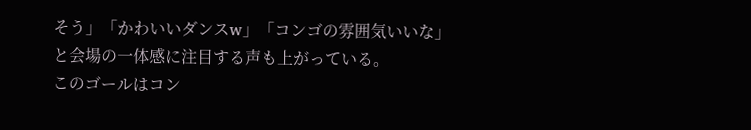そう」「かわいいダンスw」「コンゴの雰囲気いいな」と会場の一体感に注目する声も上がっている。
このゴールはコン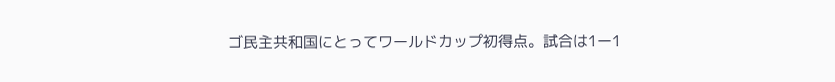ゴ民主共和国にとってワールドカップ初得点。試合は1ー1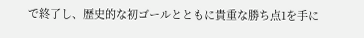で終了し、歴史的な初ゴールとともに貴重な勝ち点1を手に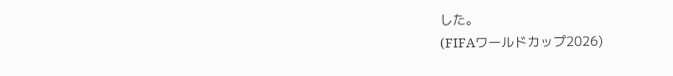した。
(FIFAワールドカップ2026)